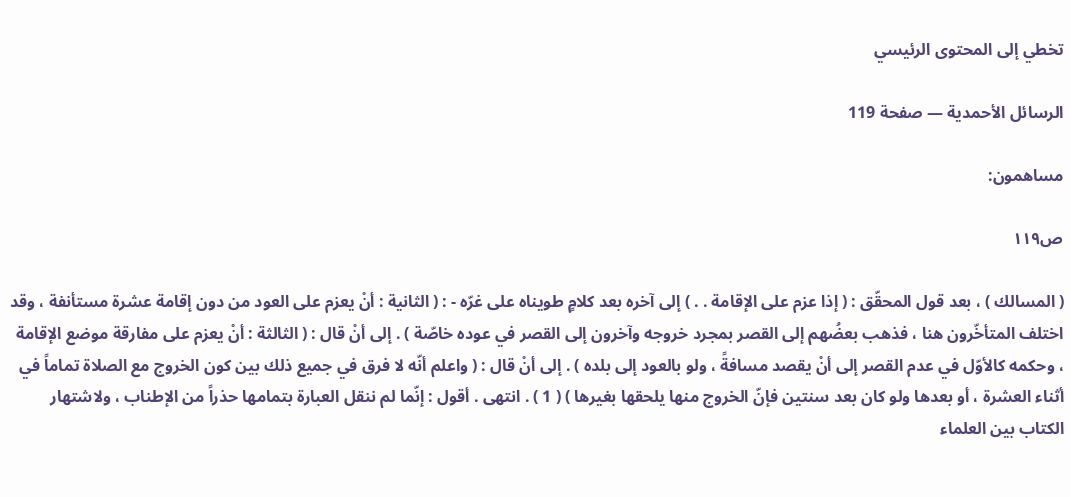تخطي إلى المحتوى الرئيسي

الرسائل الأحمدية — صفحة 119

مساهمون:

ص١١٩

( المسالك ) ، بعد قول المحقّق : ( إذا عزم على الإقامة . . ) إلى آخره بعد كلامٍ طويناه على غرّه - : ( الثانية : أنْ يعزم على العود من دون إقامة عشرة مستأنفة ، وقد اختلف المتأخّرون هنا ، فذهب بعضُهم إلى القصر بمجرد خروجه وآخرون إلى القصر في عوده خاصّة ) . إلى أنْ قال : ( الثالثة : أنْ يعزم على مفارقة موضع الإقامة ، وحكمه كالأوّل في عدم القصر إلى أنْ يقصد مسافةً ، ولو بالعود إلى بلده ) . إلى أنْ قال : ( واعلم أنّه لا فرق في جميع ذلك بين كون الخروج مع الصلاة تماماً في أثناء العشرة ، أو بعدها ولو كان بعد سنتين فإنّ الخروج منها يلحقها بغيرها ) ( 1 ) . انتهى . أقول : إنّما لم ننقل العبارة بتمامها حذراً من الإطناب ، ولاشتهار الكتاب بين العلماء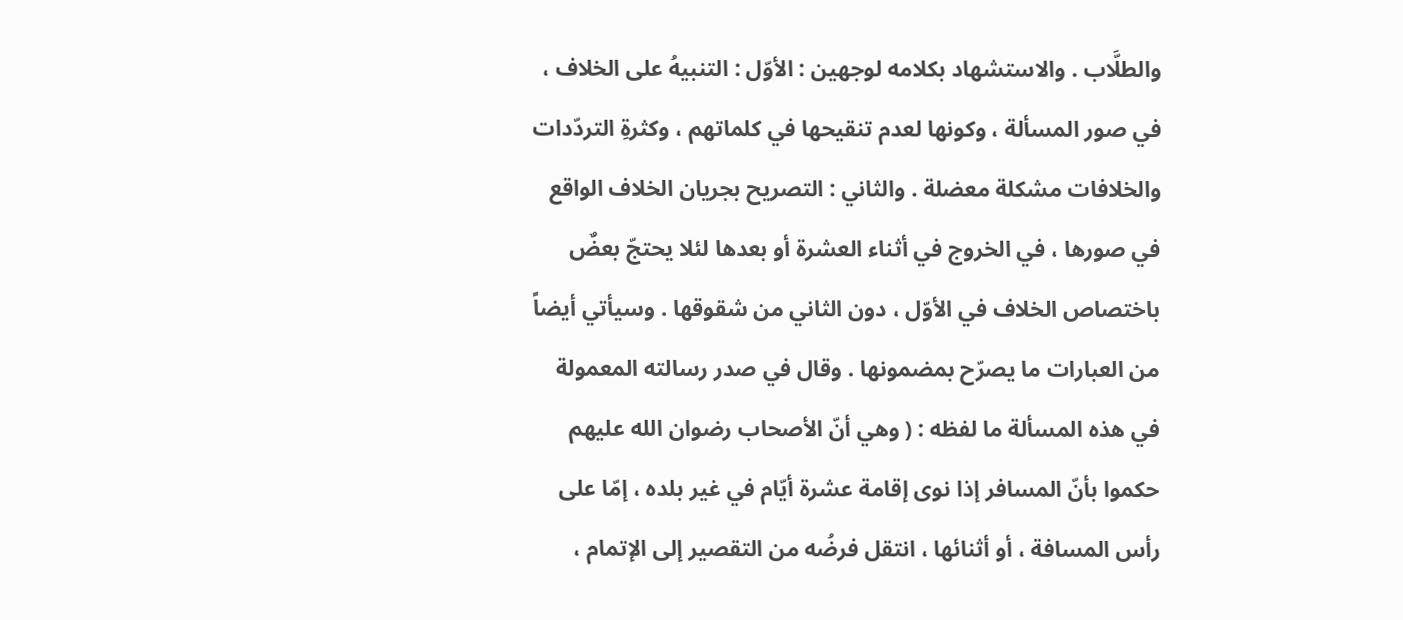والطلَّاب . والاستشهاد بكلامه لوجهين : الأوّل : التنبيهُ على الخلاف ، في صور المسألة ، وكونها لعدم تنقيحها في كلماتهم ، وكثرةِ التردّدات والخلافات مشكلة معضلة . والثاني : التصريح بجريان الخلاف الواقع في صورها ، في الخروج في أثناء العشرة أو بعدها لئلا يحتجّ بعضٌ باختصاص الخلاف في الأوّل ، دون الثاني من شقوقها . وسيأتي أيضاً من العبارات ما يصرّح بمضمونها . وقال في صدر رسالته المعمولة في هذه المسألة ما لفظه : ( وهي أنّ الأصحاب رضوان الله عليهم حكموا بأنّ المسافر إذا نوى إقامة عشرة أيّام في غير بلده ، إمّا على رأس المسافة ، أو أثنائها ، انتقل فرضُه من التقصير إلى الإتمام ،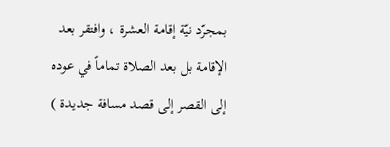بمجرّد نيّة إقامة العشرة ، وافتقر بعد الإقامة بل بعد الصلاة تماماً في عوده إلى القصر إلى قصد مسافة جديدة )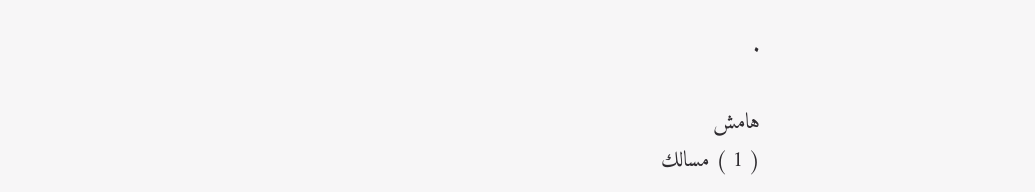.

هامش
( 1 ) مسالك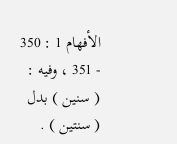الأفهام 1 : 350 - 351 ، وفيه : ( سنين ) بدل ( سنتين ) .